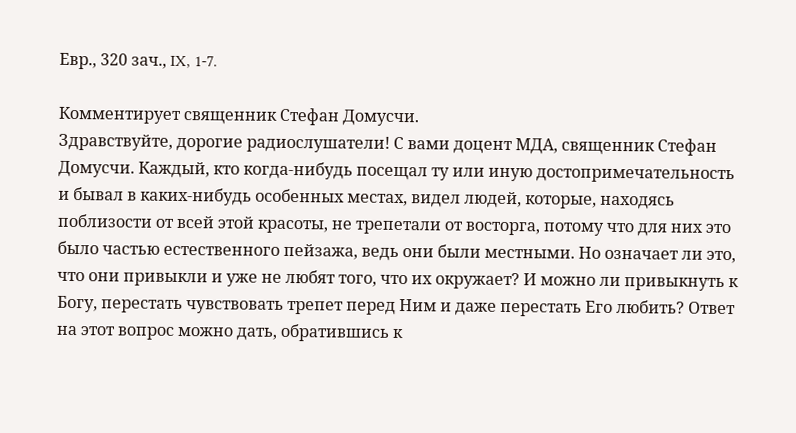Евр., 320 зач., IX, 1-7.

Комментирует священник Стефан Домусчи.
Здравствуйте, дорогие радиослушатели! С вами доцент МДА, священник Стефан Домусчи. Каждый, кто когда-нибудь посещал ту или иную достопримечательность и бывал в каких-нибудь особенных местах, видел людей, которые, находясь поблизости от всей этой красоты, не трепетали от восторга, потому что для них это было частью естественного пейзажа, ведь они были местными. Но означает ли это, что они привыкли и уже не любят того, что их окружает? И можно ли привыкнуть к Богу, перестать чувствовать трепет перед Ним и даже перестать Его любить? Ответ на этот вопрос можно дать, обратившись к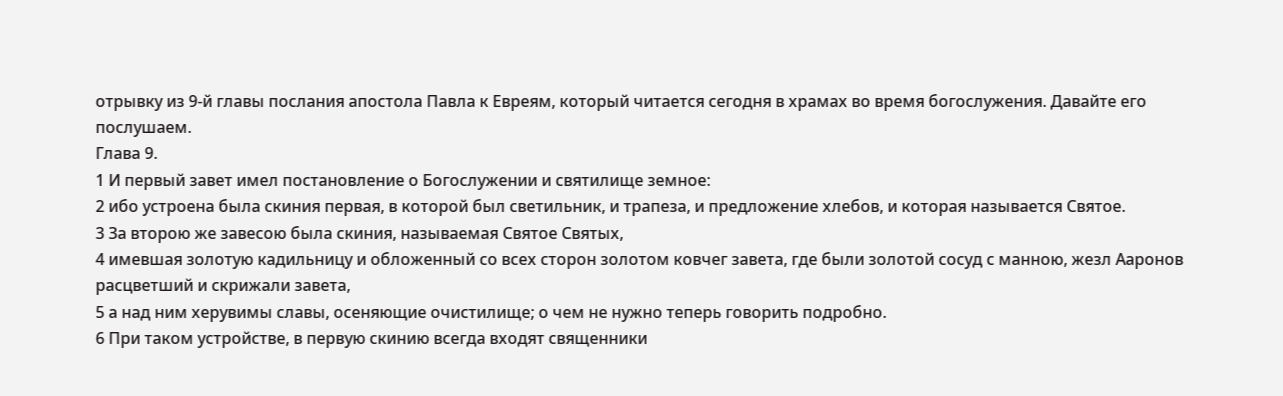отрывку из 9-й главы послания апостола Павла к Евреям, который читается сегодня в храмах во время богослужения. Давайте его послушаем.
Глава 9.
1 И первый завет имел постановление о Богослужении и святилище земное:
2 ибо устроена была скиния первая, в которой был светильник, и трапеза, и предложение хлебов, и которая называется Святое.
3 За второю же завесою была скиния, называемая Святое Святых,
4 имевшая золотую кадильницу и обложенный со всех сторон золотом ковчег завета, где были золотой сосуд с манною, жезл Ааронов расцветший и скрижали завета,
5 а над ним херувимы славы, осеняющие очистилище; о чем не нужно теперь говорить подробно.
6 При таком устройстве, в первую скинию всегда входят священники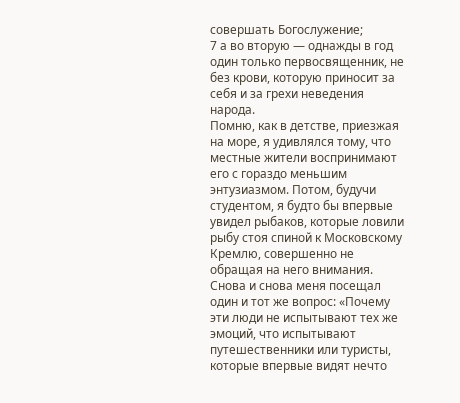совершать Богослужение;
7 а во вторую — однажды в год один только первосвященник, не без крови, которую приносит за себя и за грехи неведения народа.
Помню, как в детстве, приезжая на море, я удивлялся тому, что местные жители воспринимают его с гораздо меньшим энтузиазмом. Потом, будучи студентом, я будто бы впервые увидел рыбаков, которые ловили рыбу стоя спиной к Московскому Кремлю, совершенно не обращая на него внимания. Снова и снова меня посещал один и тот же вопрос: «Почему эти люди не испытывают тех же эмоций, что испытывают путешественники или туристы, которые впервые видят нечто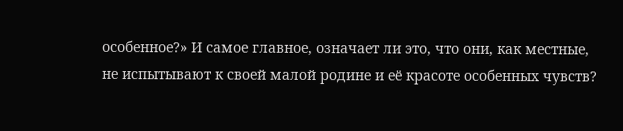особенное?» И самое главное, означает ли это, что они, как местные, не испытывают к своей малой родине и её красоте особенных чувств?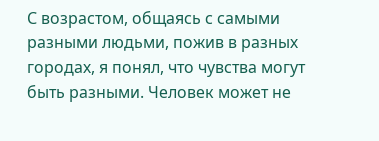С возрастом, общаясь с самыми разными людьми, пожив в разных городах, я понял, что чувства могут быть разными. Человек может не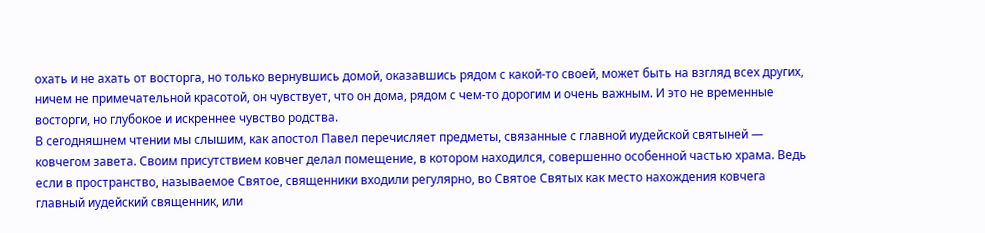охать и не ахать от восторга, но только вернувшись домой, оказавшись рядом с какой-то своей, может быть на взгляд всех других, ничем не примечательной красотой, он чувствует, что он дома, рядом с чем-то дорогим и очень важным. И это не временные восторги, но глубокое и искреннее чувство родства.
В сегодняшнем чтении мы слышим, как апостол Павел перечисляет предметы, связанные с главной иудейской святыней — ковчегом завета. Своим присутствием ковчег делал помещение, в котором находился, совершенно особенной частью храма. Ведь если в пространство, называемое Святое, священники входили регулярно, во Святое Святых как место нахождения ковчега главный иудейский священник, или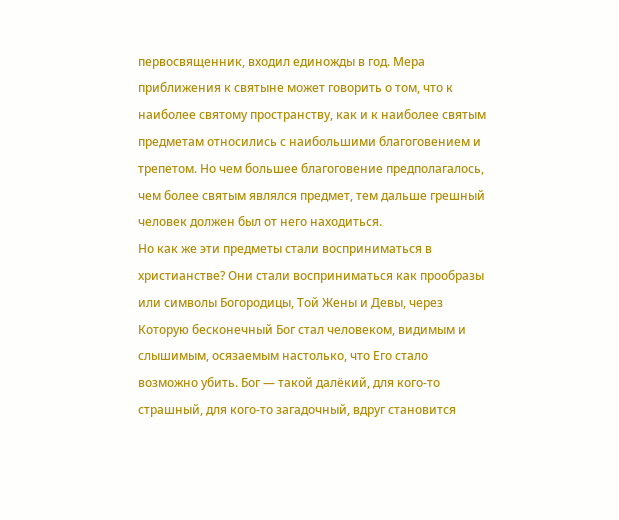первосвященник, входил единожды в год. Мера приближения к святыне может говорить о том, что к наиболее святому пространству, как и к наиболее святым предметам относились с наибольшими благоговением и трепетом. Но чем большее благоговение предполагалось, чем более святым являлся предмет, тем дальше грешный человек должен был от него находиться.
Но как же эти предметы стали восприниматься в христианстве? Они стали восприниматься как прообразы или символы Богородицы, Той Жены и Девы, через Которую бесконечный Бог стал человеком, видимым и слышимым, осязаемым настолько, что Его стало возможно убить. Бог — такой далёкий, для кого-то страшный, для кого-то загадочный, вдруг становится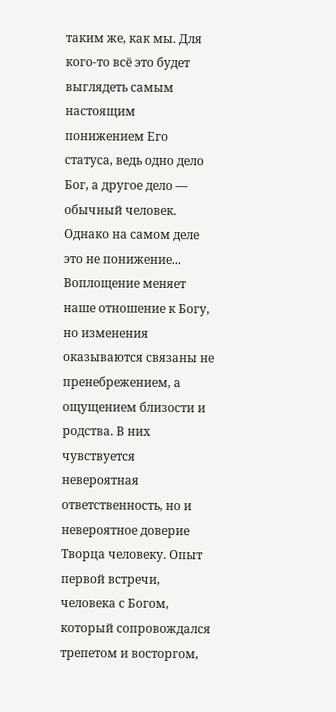таким же, как мы. Для кого-то всё это будет выглядеть самым настоящим понижением Его статуса, ведь одно дело Бог, а другое дело — обычный человек. Однако на самом деле это не понижение... Воплощение меняет наше отношение к Богу, но изменения оказываются связаны не пренебрежением, а ощущением близости и родства. В них чувствуется невероятная ответственность, но и невероятное доверие Творца человеку. Опыт первой встречи, человека с Богом, который сопровождался трепетом и восторгом,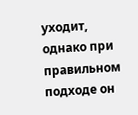уходит, однако при правильном подходе он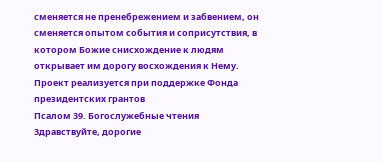сменяется не пренебрежением и забвением, он сменяется опытом события и соприсутствия, в котором Божие снисхождение к людям открывает им дорогу восхождения к Нему.
Проект реализуется при поддержке Фонда президентских грантов
Псалом 39. Богослужебные чтения
Здравствуйте, дорогие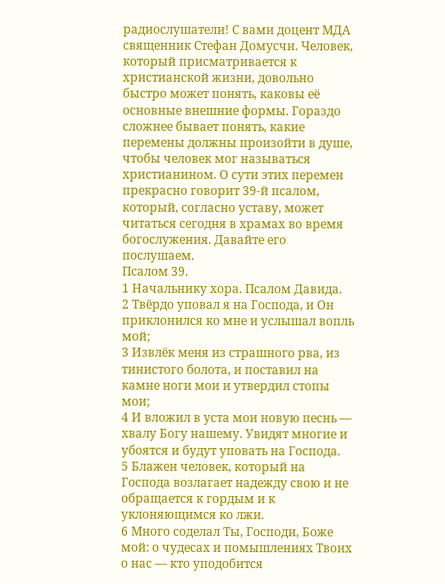радиослушатели! С вами доцент МДА священник Стефан Домусчи. Человек, который присматривается к христианской жизни, довольно быстро может понять, каковы её основные внешние формы. Гораздо сложнее бывает понять, какие перемены должны произойти в душе, чтобы человек мог называться христианином. О сути этих перемен прекрасно говорит 39-й псалом, который, согласно уставу, может читаться сегодня в храмах во время богослужения. Давайте его послушаем.
Псалом 39.
1 Начальнику хора. Псалом Давида.
2 Твёрдо уповал я на Господа, и Он приклонился ко мне и услышал вопль мой;
3 Извлёк меня из страшного рва, из тинистого болота, и поставил на камне ноги мои и утвердил стопы мои;
4 И вложил в уста мои новую песнь — хвалу Богу нашему. Увидят многие и убоятся и будут уповать на Господа.
5 Блажен человек, который на Господа возлагает надежду свою и не обращается к гордым и к уклоняющимся ко лжи.
6 Много соделал Ты, Господи, Боже мой: о чудесах и помышлениях Твоих о нас — кто уподобится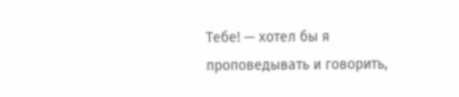Тебе! — хотел бы я проповедывать и говорить,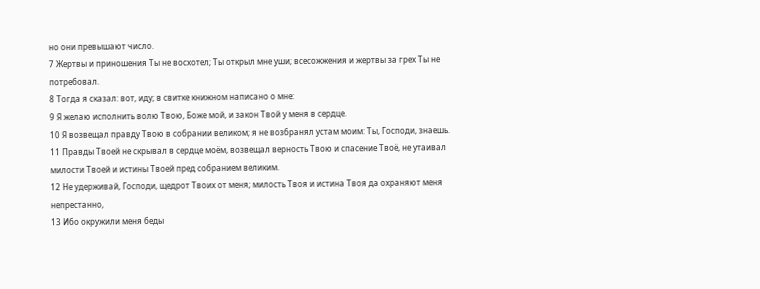но они превышают число.
7 Жертвы и приношения Ты не восхотел; Ты открыл мне уши; всесожжения и жертвы за грех Ты не потребовал.
8 Тогда я сказал: вот, иду; в свитке книжном написано о мне:
9 Я желаю исполнить волю Твою, Боже мой, и закон Твой у меня в сердце.
10 Я возвещал правду Твою в собрании великом; я не возбранял устам моим: Ты, Господи, знаешь.
11 Правды Твоей не скрывал в сердце моём, возвещал верность Твою и спасение Твоё, не утаивал милости Твоей и истины Твоей пред собранием великим.
12 Не удерживай, Господи, щедрот Твоих от меня; милость Твоя и истина Твоя да охраняют меня непрестанно,
13 Ибо окружили меня беды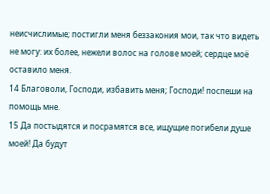неисчислимые; постигли меня беззакония мои, так что видеть не могу: их более, нежели волос на голове моей; сердце моё оставило меня.
14 Благоволи, Господи, избавить меня; Господи! поспеши на помощь мне.
15 Да постыдятся и посрамятся все, ищущие погибели душе моей! Да будут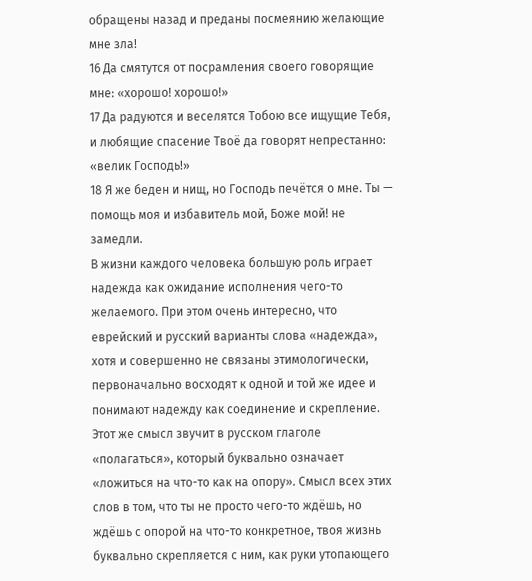обращены назад и преданы посмеянию желающие мне зла!
16 Да смятутся от посрамления своего говорящие мне: «хорошо! хорошо!»
17 Да радуются и веселятся Тобою все ищущие Тебя, и любящие спасение Твоё да говорят непрестанно: «велик Господь!»
18 Я же беден и нищ, но Господь печётся о мне. Ты — помощь моя и избавитель мой, Боже мой! не замедли.
В жизни каждого человека большую роль играет надежда как ожидание исполнения чего-то желаемого. При этом очень интересно, что еврейский и русский варианты слова «надежда», хотя и совершенно не связаны этимологически, первоначально восходят к одной и той же идее и понимают надежду как соединение и скрепление. Этот же смысл звучит в русском глаголе «полагаться», который буквально означает «ложиться на что-то как на опору». Смысл всех этих слов в том, что ты не просто чего-то ждёшь, но ждёшь с опорой на что-то конкретное, твоя жизнь буквально скрепляется с ним, как руки утопающего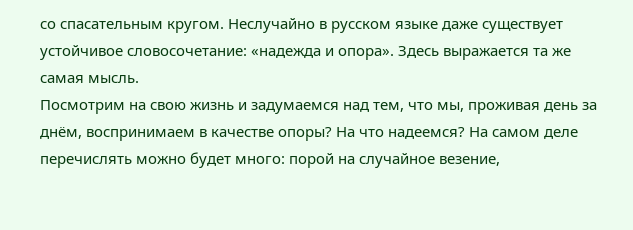со спасательным кругом. Неслучайно в русском языке даже существует устойчивое словосочетание: «надежда и опора». Здесь выражается та же самая мысль.
Посмотрим на свою жизнь и задумаемся над тем, что мы, проживая день за днём, воспринимаем в качестве опоры? На что надеемся? На самом деле перечислять можно будет много: порой на случайное везение,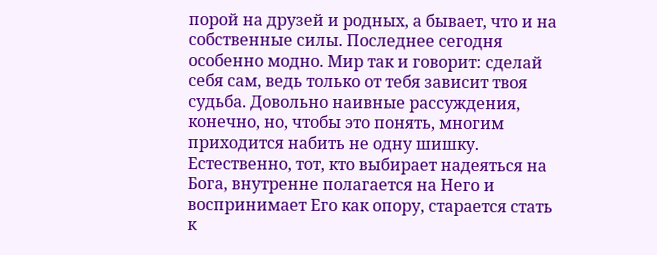порой на друзей и родных, а бывает, что и на собственные силы. Последнее сегодня особенно модно. Мир так и говорит: сделай себя сам, ведь только от тебя зависит твоя судьба. Довольно наивные рассуждения, конечно, но, чтобы это понять, многим приходится набить не одну шишку. Естественно, тот, кто выбирает надеяться на Бога, внутренне полагается на Него и воспринимает Его как опору, старается стать к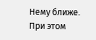Нему ближе. При этом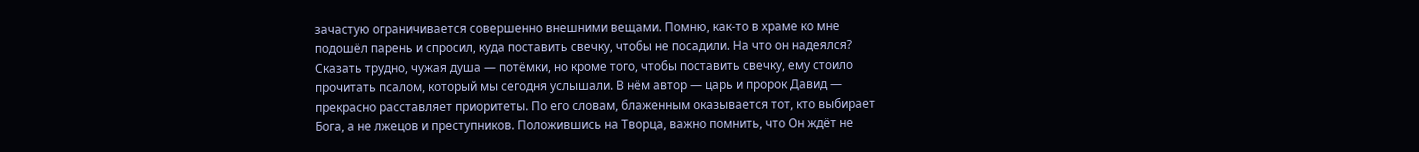зачастую ограничивается совершенно внешними вещами. Помню, как-то в храме ко мне подошёл парень и спросил, куда поставить свечку, чтобы не посадили. На что он надеялся? Сказать трудно, чужая душа — потёмки, но кроме того, чтобы поставить свечку, ему стоило прочитать псалом, который мы сегодня услышали. В нём автор — царь и пророк Давид — прекрасно расставляет приоритеты. По его словам, блаженным оказывается тот, кто выбирает Бога, а не лжецов и преступников. Положившись на Творца, важно помнить, что Он ждёт не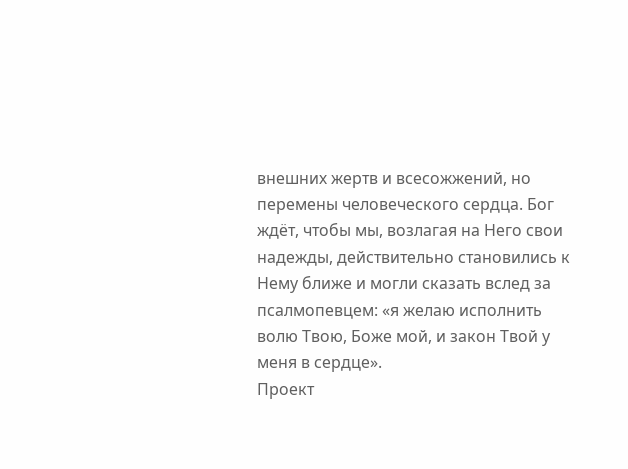внешних жертв и всесожжений, но перемены человеческого сердца. Бог ждёт, чтобы мы, возлагая на Него свои надежды, действительно становились к Нему ближе и могли сказать вслед за псалмопевцем: «я желаю исполнить волю Твою, Боже мой, и закон Твой у меня в сердце».
Проект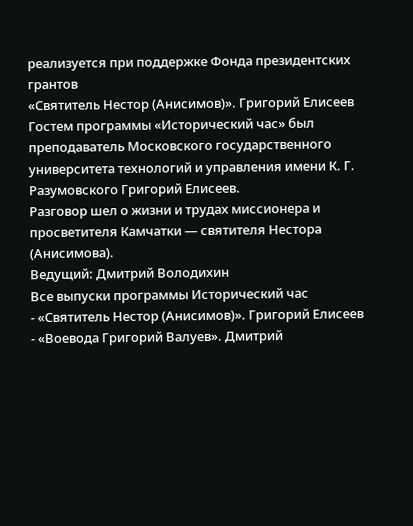реализуется при поддержке Фонда президентских грантов
«Святитель Нестор (Анисимов)». Григорий Елисеев
Гостем программы «Исторический час» был преподаватель Московского государственного университета технологий и управления имени К. Г. Разумовского Григорий Елисеев.
Разговор шел о жизни и трудах миссионера и просветителя Камчатки — святителя Нестора (Анисимова).
Ведущий: Дмитрий Володихин
Все выпуски программы Исторический час
- «Святитель Нестор (Анисимов)». Григорий Елисеев
- «Воевода Григорий Валуев». Дмитрий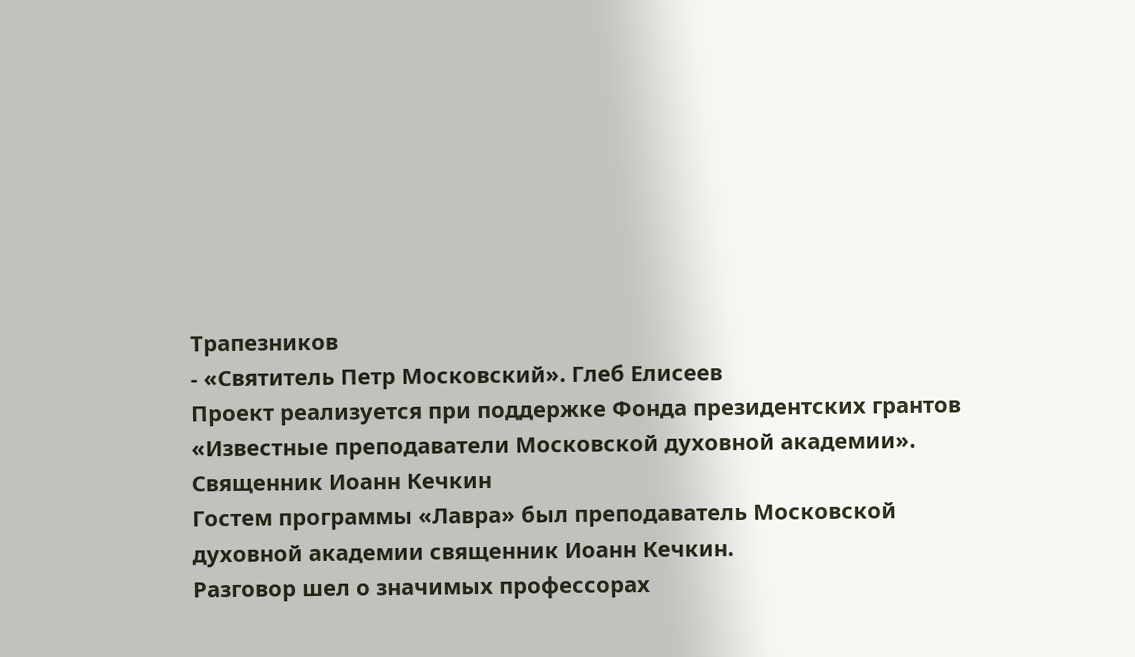Трапезников
- «Святитель Петр Московский». Глеб Елисеев
Проект реализуется при поддержке Фонда президентских грантов
«Известные преподаватели Московской духовной академии». Священник Иоанн Кечкин
Гостем программы «Лавра» был преподаватель Московской духовной академии священник Иоанн Кечкин.
Разговор шел о значимых профессорах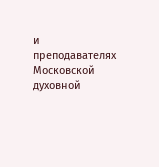и преподавателях Московской духовной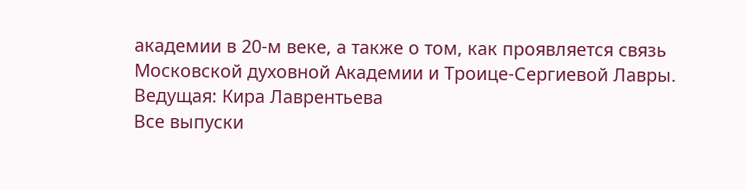академии в 20-м веке, а также о том, как проявляется связь Московской духовной Академии и Троице-Сергиевой Лавры.
Ведущая: Кира Лаврентьева
Все выпуски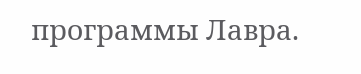программы Лавра.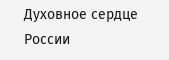Духовное сердце России